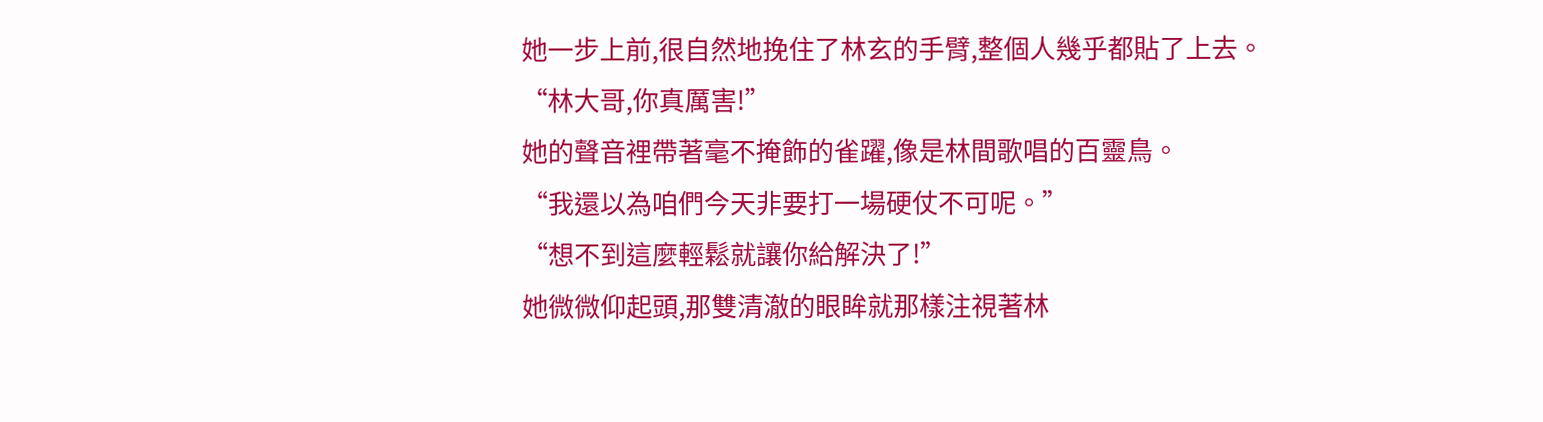她一步上前,很自然地挽住了林玄的手臂,整個人幾乎都貼了上去。
“林大哥,你真厲害!”
她的聲音裡帶著毫不掩飾的雀躍,像是林間歌唱的百靈鳥。
“我還以為咱們今天非要打一場硬仗不可呢。”
“想不到這麼輕鬆就讓你給解決了!”
她微微仰起頭,那雙清澈的眼眸就那樣注視著林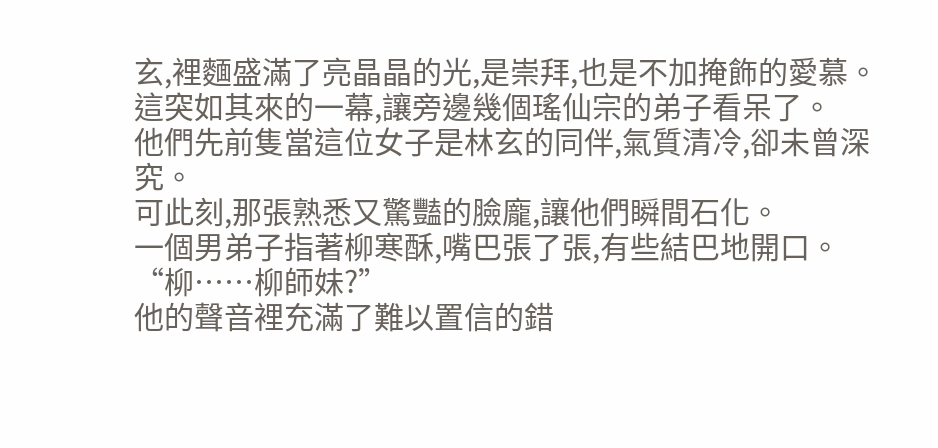玄,裡麵盛滿了亮晶晶的光,是崇拜,也是不加掩飾的愛慕。
這突如其來的一幕,讓旁邊幾個瑤仙宗的弟子看呆了。
他們先前隻當這位女子是林玄的同伴,氣質清冷,卻未曾深究。
可此刻,那張熟悉又驚豔的臉龐,讓他們瞬間石化。
一個男弟子指著柳寒酥,嘴巴張了張,有些結巴地開口。
“柳……柳師妹?”
他的聲音裡充滿了難以置信的錯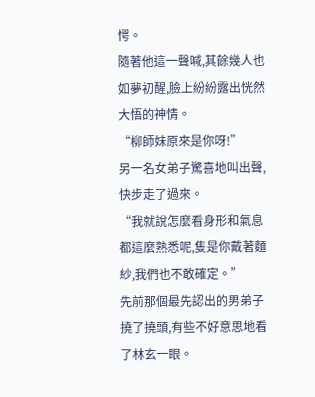愕。
隨著他這一聲喊,其餘幾人也如夢初醒,臉上紛紛露出恍然大悟的神情。
“柳師妹原來是你呀!”
另一名女弟子驚喜地叫出聲,快步走了過來。
“我就說怎麼看身形和氣息都這麼熟悉呢,隻是你戴著麵紗,我們也不敢確定。”
先前那個最先認出的男弟子撓了撓頭,有些不好意思地看了林玄一眼。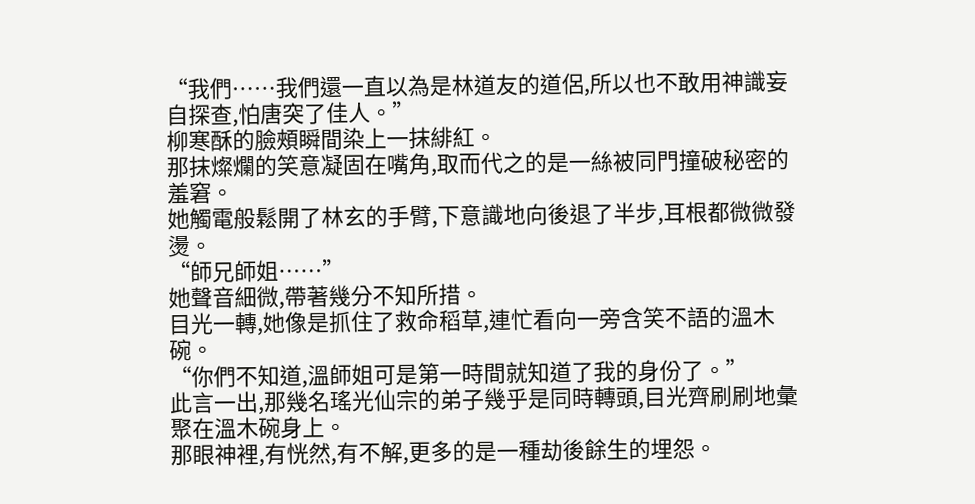“我們……我們還一直以為是林道友的道侶,所以也不敢用神識妄自探查,怕唐突了佳人。”
柳寒酥的臉頰瞬間染上一抹緋紅。
那抹燦爛的笑意凝固在嘴角,取而代之的是一絲被同門撞破秘密的羞窘。
她觸電般鬆開了林玄的手臂,下意識地向後退了半步,耳根都微微發燙。
“師兄師姐……”
她聲音細微,帶著幾分不知所措。
目光一轉,她像是抓住了救命稻草,連忙看向一旁含笑不語的溫木碗。
“你們不知道,溫師姐可是第一時間就知道了我的身份了。”
此言一出,那幾名瑤光仙宗的弟子幾乎是同時轉頭,目光齊刷刷地彙聚在溫木碗身上。
那眼神裡,有恍然,有不解,更多的是一種劫後餘生的埋怨。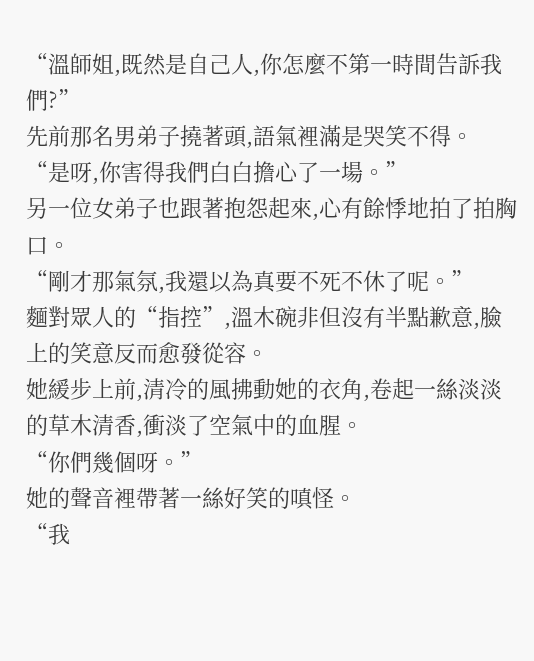“溫師姐,既然是自己人,你怎麼不第一時間告訴我們?”
先前那名男弟子撓著頭,語氣裡滿是哭笑不得。
“是呀,你害得我們白白擔心了一場。”
另一位女弟子也跟著抱怨起來,心有餘悸地拍了拍胸口。
“剛才那氣氛,我還以為真要不死不休了呢。”
麵對眾人的“指控”,溫木碗非但沒有半點歉意,臉上的笑意反而愈發從容。
她緩步上前,清冷的風拂動她的衣角,卷起一絲淡淡的草木清香,衝淡了空氣中的血腥。
“你們幾個呀。”
她的聲音裡帶著一絲好笑的嗔怪。
“我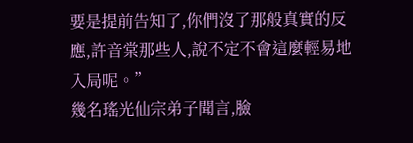要是提前告知了,你們沒了那般真實的反應,許音棠那些人,說不定不會這麼輕易地入局呢。”
幾名瑤光仙宗弟子聞言,臉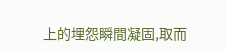上的埋怨瞬間凝固,取而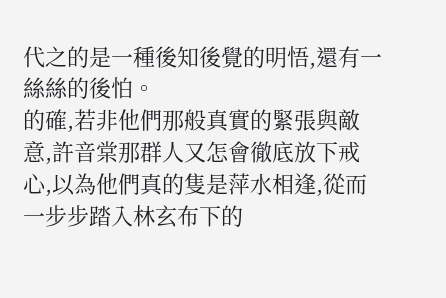代之的是一種後知後覺的明悟,還有一絲絲的後怕。
的確,若非他們那般真實的緊張與敵意,許音棠那群人又怎會徹底放下戒心,以為他們真的隻是萍水相逢,從而一步步踏入林玄布下的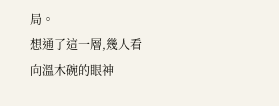局。
想通了這一層,幾人看向溫木碗的眼神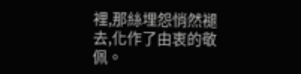裡,那絲埋怨悄然褪去,化作了由衷的敬佩。